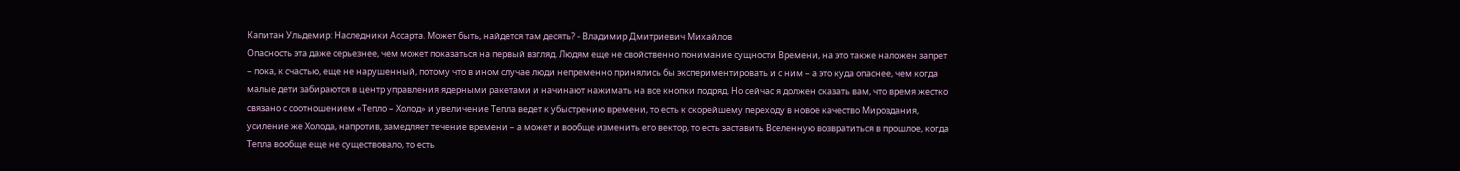Капитан Ульдемир: Наследники Ассарта. Может быть, найдется там десять? - Владимир Дмитриевич Михайлов
Опасность эта даже серьезнее, чем может показаться на первый взгляд. Людям еще не свойственно понимание сущности Времени, на это также наложен запрет – пока, к счастью, еще не нарушенный, потому что в ином случае люди непременно принялись бы экспериментировать и с ним – а это куда опаснее, чем когда малые дети забираются в центр управления ядерными ракетами и начинают нажимать на все кнопки подряд. Но сейчас я должен сказать вам, что время жестко связано с соотношением «Тепло – Холод» и увеличение Тепла ведет к убыстрению времени, то есть к скорейшему переходу в новое качество Мироздания, усиление же Холода, напротив, замедляет течение времени – а может и вообще изменить его вектор, то есть заставить Вселенную возвратиться в прошлое, когда Тепла вообще еще не существовало, то есть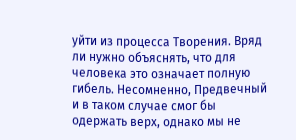уйти из процесса Творения. Вряд ли нужно объяснять, что для человека это означает полную гибель. Несомненно, Предвечный и в таком случае смог бы одержать верх, однако мы не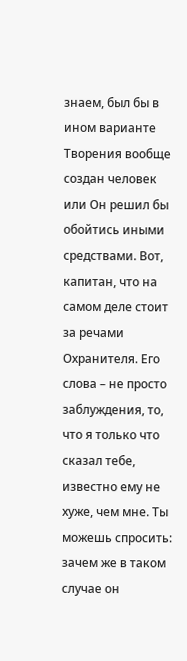знаем, был бы в ином варианте Творения вообще создан человек или Он решил бы обойтись иными средствами. Вот, капитан, что на самом деле стоит за речами Охранителя. Его слова – не просто заблуждения, то, что я только что сказал тебе, известно ему не хуже, чем мне. Ты можешь спросить: зачем же в таком случае он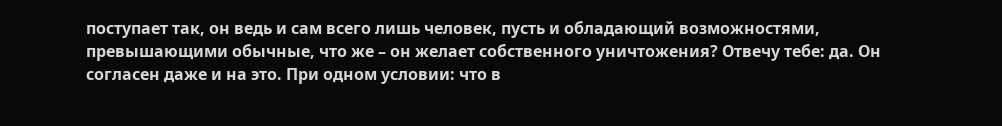поступает так, он ведь и сам всего лишь человек, пусть и обладающий возможностями, превышающими обычные, что же – он желает собственного уничтожения? Отвечу тебе: да. Он согласен даже и на это. При одном условии: что в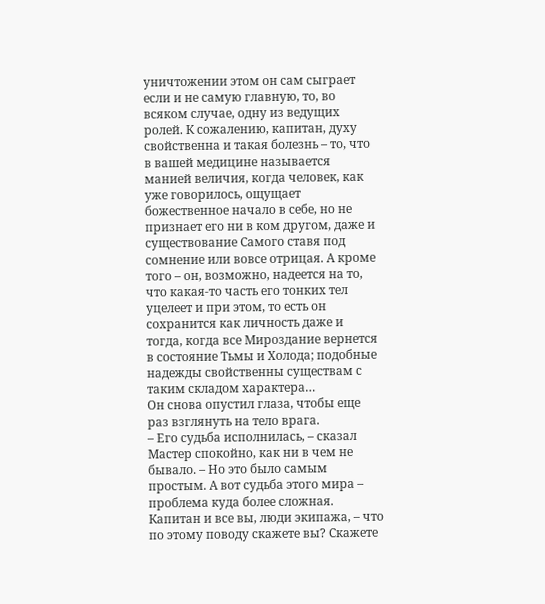уничтожении этом он сам сыграет если и не самую главную, то, во всяком случае, одну из ведущих ролей. К сожалению, капитан, духу свойственна и такая болезнь – то, что в вашей медицине называется манией величия, когда человек, как уже говорилось, ощущает божественное начало в себе, но не признает его ни в ком другом, даже и существование Самого ставя под сомнение или вовсе отрицая. А кроме того – он, возможно, надеется на то, что какая-то часть его тонких тел уцелеет и при этом, то есть он сохранится как личность даже и тогда, когда все Мироздание вернется в состояние Тьмы и Холода; подобные надежды свойственны существам с таким складом характера…
Он снова опустил глаза, чтобы еще раз взглянуть на тело врага.
– Его судьба исполнилась, – сказал Мастер спокойно, как ни в чем не бывало. – Но это было самым простым. А вот судьба этого мира – проблема куда более сложная. Капитан и все вы, люди экипажа, – что по этому поводу скажете вы? Скажете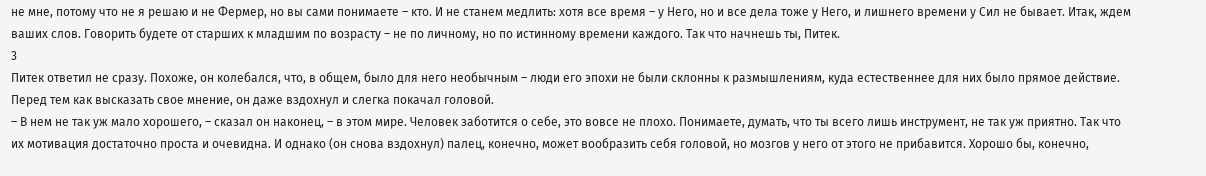не мне, потому что не я решаю и не Фермер, но вы сами понимаете – кто. И не станем медлить: хотя все время – у Него, но и все дела тоже у Него, и лишнего времени у Сил не бывает. Итак, ждем ваших слов. Говорить будете от старших к младшим по возрасту – не по личному, но по истинному времени каждого. Так что начнешь ты, Питек.
3
Питек ответил не сразу. Похоже, он колебался, что, в общем, было для него необычным – люди его эпохи не были склонны к размышлениям, куда естественнее для них было прямое действие. Перед тем как высказать свое мнение, он даже вздохнул и слегка покачал головой.
– В нем не так уж мало хорошего, – сказал он наконец, – в этом мире. Человек заботится о себе, это вовсе не плохо. Понимаете, думать, что ты всего лишь инструмент, не так уж приятно. Так что их мотивация достаточно проста и очевидна. И однако (он снова вздохнул) палец, конечно, может вообразить себя головой, но мозгов у него от этого не прибавится. Хорошо бы, конечно,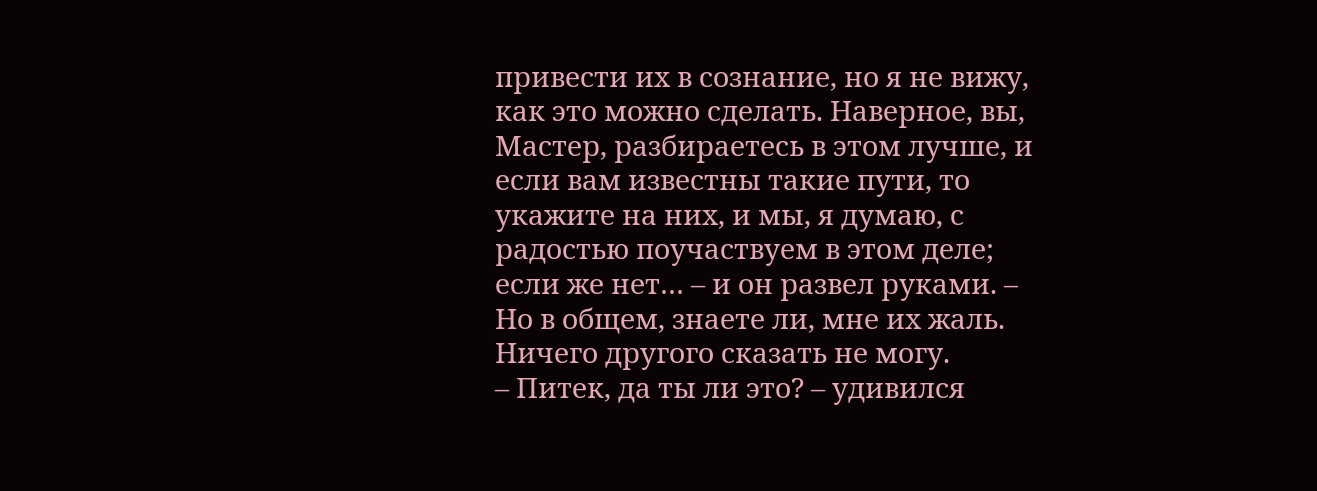привести их в сознание, но я не вижу, как это можно сделать. Наверное, вы, Мастер, разбираетесь в этом лучше, и если вам известны такие пути, то укажите на них, и мы, я думаю, с радостью поучаствуем в этом деле; если же нет… – и он развел руками. – Но в общем, знаете ли, мне их жаль. Ничего другого сказать не могу.
– Питек, да ты ли это? – удивился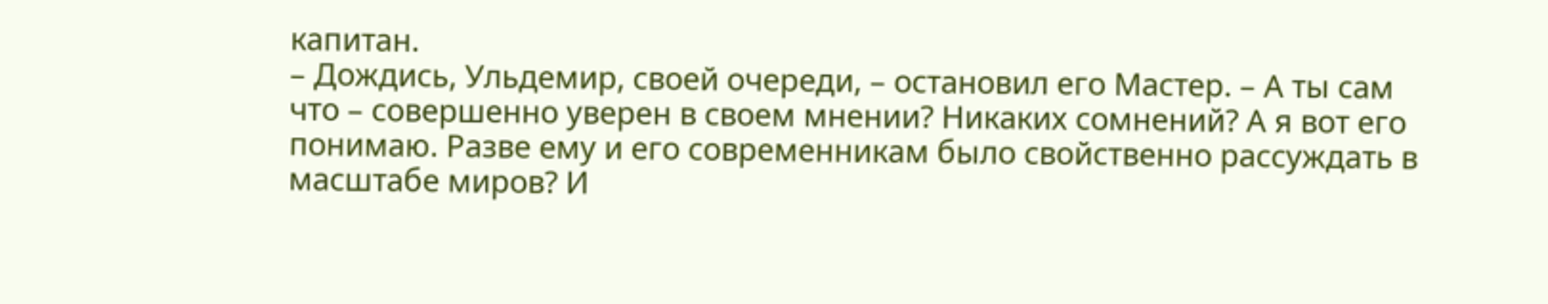капитан.
– Дождись, Ульдемир, своей очереди, – остановил его Мастер. – А ты сам что – совершенно уверен в своем мнении? Никаких сомнений? А я вот его понимаю. Разве ему и его современникам было свойственно рассуждать в масштабе миров? И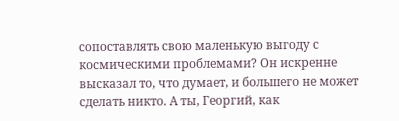сопоставлять свою маленькую выгоду с космическими проблемами? Он искренне высказал то, что думает, и большего не может сделать никто. А ты, Георгий, как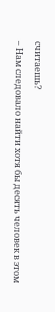считаешь?
– Нам следовало найти хотя бы десять человек в этом